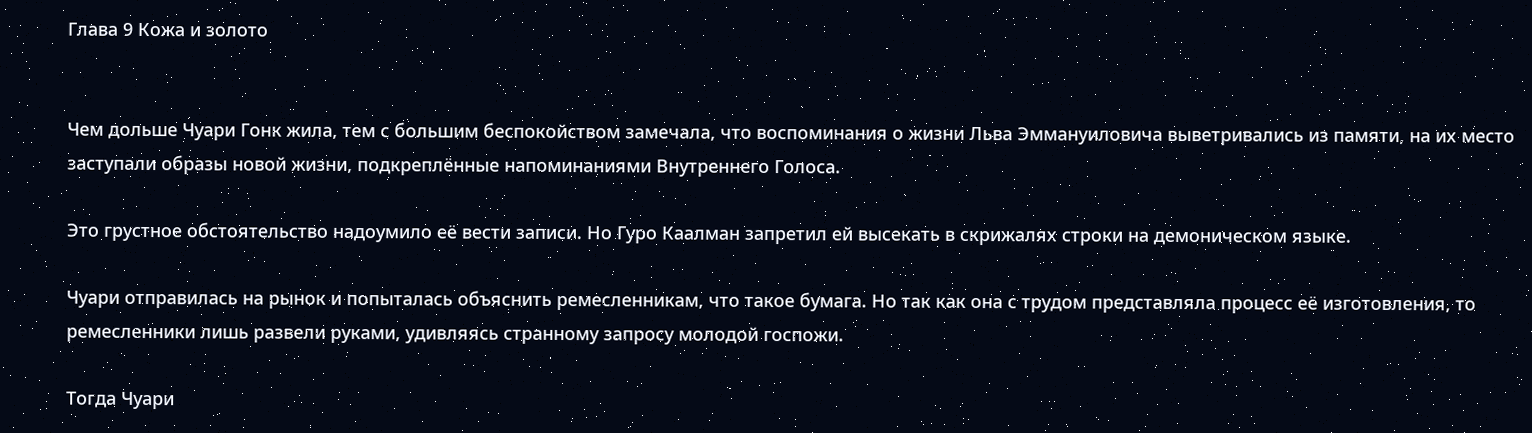Глава 9 Кожа и золото


Чем дольше Чуари Гонк жила, тем с большим беспокойством замечала, что воспоминания о жизни Льва Эммануиловича выветривались из памяти, на их место заступали образы новой жизни, подкреплённые напоминаниями Внутреннего Голоса.

Это грустное обстоятельство надоумило её вести записи. Но Гуро Каалман запретил ей высекать в скрижалях строки на демоническом языке.

Чуари отправилась на рынок и попыталась объяснить ремесленникам, что такое бумага. Но так как она с трудом представляла процесс её изготовления, то ремесленники лишь развели руками, удивляясь странному запросу молодой госпожи.

Тогда Чуари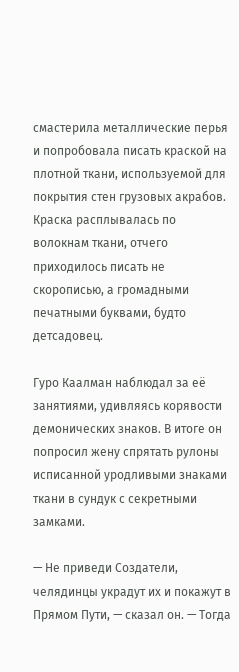смастерила металлические перья и попробовала писать краской на плотной ткани, используемой для покрытия стен грузовых акрабов. Краска расплывалась по волокнам ткани, отчего приходилось писать не скорописью, а громадными печатными буквами, будто детсадовец.

Гуро Каалман наблюдал за её занятиями, удивляясь корявости демонических знаков. В итоге он попросил жену спрятать рулоны исписанной уродливыми знаками ткани в сундук с секретными замками.

— Не приведи Создатели, челядинцы украдут их и покажут в Прямом Пути, — сказал он. — Тогда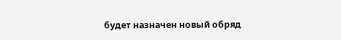будет назначен новый обряд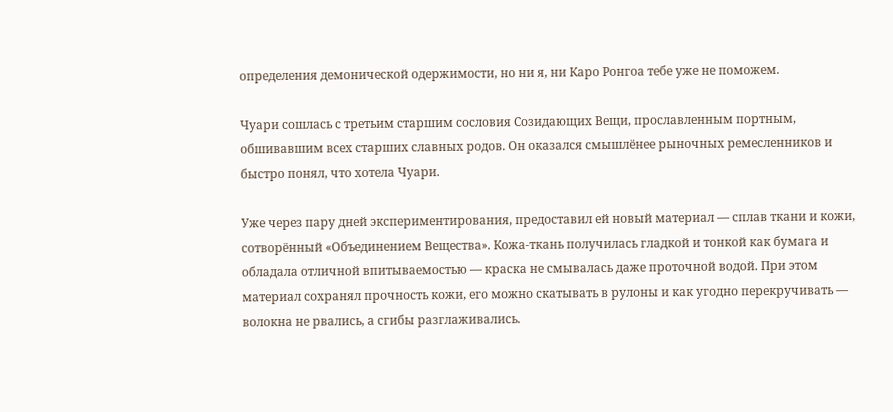определения демонической одержимости, но ни я, ни Каро Ронгоа тебе уже не поможем.

Чуари сошлась с третьим старшим сословия Созидающих Вещи, прославленным портным, обшивавшим всех старших славных родов. Он оказался смышлёнее рыночных ремесленников и быстро понял, что хотела Чуари.

Уже через пару дней экспериментирования, предоставил ей новый материал — сплав ткани и кожи, сотворённый «Объединением Вещества». Кожа-ткань получилась гладкой и тонкой как бумага и обладала отличной впитываемостью — краска не смывалась даже проточной водой. При этом материал сохранял прочность кожи, его можно скатывать в рулоны и как угодно перекручивать — волокна не рвались, а сгибы разглаживались.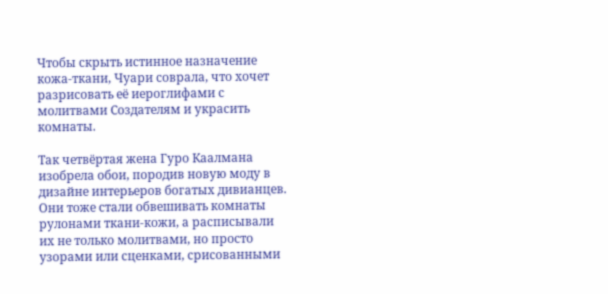Чтобы скрыть истинное назначение кожа-ткани, Чуари соврала, что хочет разрисовать её иероглифами с молитвами Создателям и украсить комнаты.

Так четвёртая жена Гуро Каалмана изобрела обои, породив новую моду в дизайне интерьеров богатых дивианцев. Они тоже стали обвешивать комнаты рулонами ткани-кожи, а расписывали их не только молитвами, но просто узорами или сценками, срисованными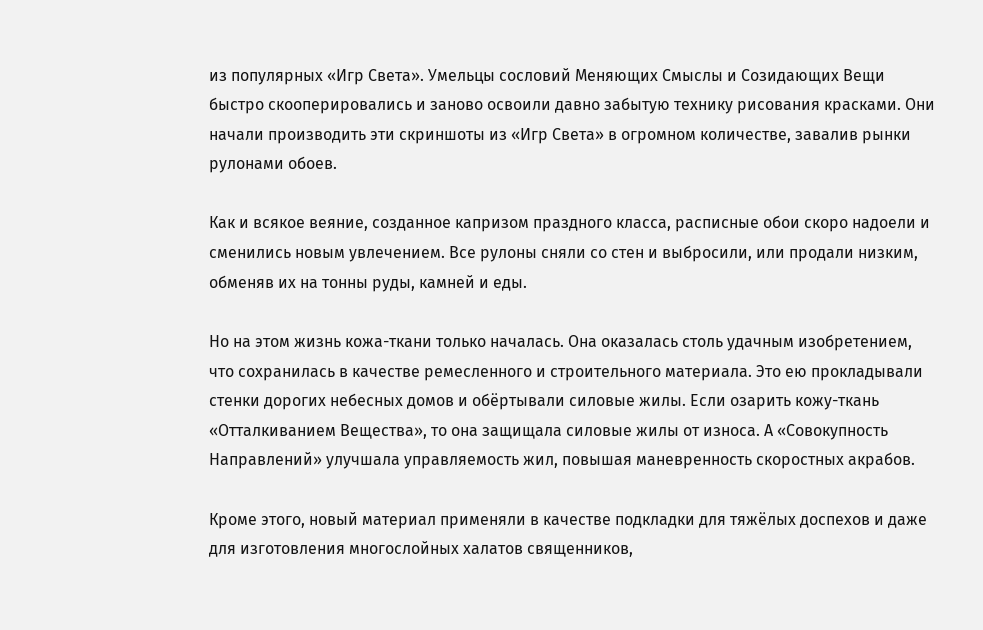из популярных «Игр Света». Умельцы сословий Меняющих Смыслы и Созидающих Вещи быстро скооперировались и заново освоили давно забытую технику рисования красками. Они начали производить эти скриншоты из «Игр Света» в огромном количестве, завалив рынки рулонами обоев.

Как и всякое веяние, созданное капризом праздного класса, расписные обои скоро надоели и сменились новым увлечением. Все рулоны сняли со стен и выбросили, или продали низким, обменяв их на тонны руды, камней и еды.

Но на этом жизнь кожа-ткани только началась. Она оказалась столь удачным изобретением, что сохранилась в качестве ремесленного и строительного материала. Это ею прокладывали стенки дорогих небесных домов и обёртывали силовые жилы. Если озарить кожу-ткань «Отталкиванием Вещества», то она защищала силовые жилы от износа. А «Совокупность Направлений» улучшала управляемость жил, повышая маневренность скоростных акрабов.

Кроме этого, новый материал применяли в качестве подкладки для тяжёлых доспехов и даже для изготовления многослойных халатов священников,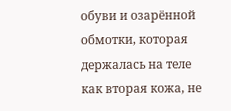обуви и озарённой обмотки, которая держалась на теле как вторая кожа, не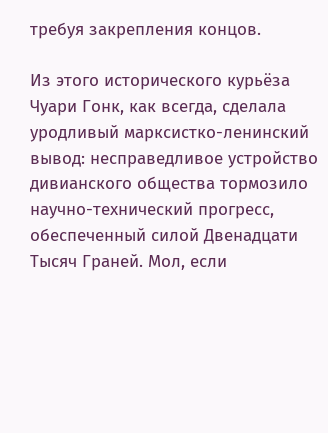требуя закрепления концов.

Из этого исторического курьёза Чуари Гонк, как всегда, сделала уродливый марксистко-ленинский вывод: несправедливое устройство дивианского общества тормозило научно-технический прогресс, обеспеченный силой Двенадцати Тысяч Граней. Мол, если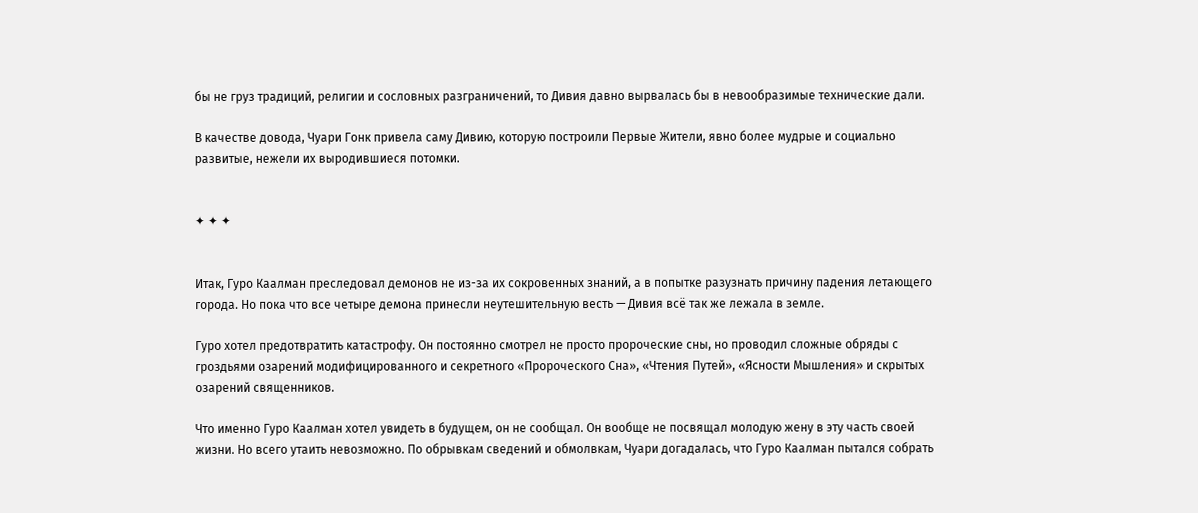бы не груз традиций, религии и сословных разграничений, то Дивия давно вырвалась бы в невообразимые технические дали.

В качестве довода, Чуари Гонк привела саму Дивию, которую построили Первые Жители, явно более мудрые и социально развитые, нежели их выродившиеся потомки.


✦ ✦ ✦


Итак, Гуро Каалман преследовал демонов не из-за их сокровенных знаний, а в попытке разузнать причину падения летающего города. Но пока что все четыре демона принесли неутешительную весть — Дивия всё так же лежала в земле.

Гуро хотел предотвратить катастрофу. Он постоянно смотрел не просто пророческие сны, но проводил сложные обряды с гроздьями озарений модифицированного и секретного «Пророческого Сна», «Чтения Путей», «Ясности Мышления» и скрытых озарений священников.

Что именно Гуро Каалман хотел увидеть в будущем, он не сообщал. Он вообще не посвящал молодую жену в эту часть своей жизни. Но всего утаить невозможно. По обрывкам сведений и обмолвкам, Чуари догадалась, что Гуро Каалман пытался собрать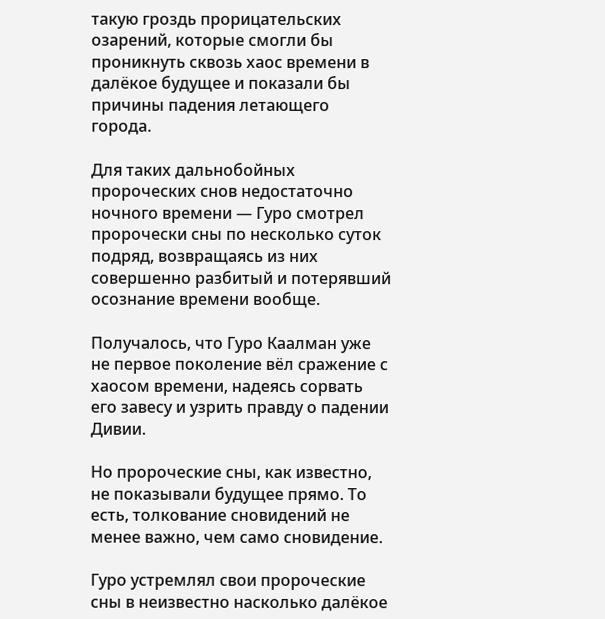такую гроздь прорицательских озарений, которые смогли бы проникнуть сквозь хаос времени в далёкое будущее и показали бы причины падения летающего города.

Для таких дальнобойных пророческих снов недостаточно ночного времени — Гуро смотрел пророчески сны по несколько суток подряд, возвращаясь из них совершенно разбитый и потерявший осознание времени вообще.

Получалось, что Гуро Каалман уже не первое поколение вёл сражение с хаосом времени, надеясь сорвать его завесу и узрить правду о падении Дивии.

Но пророческие сны, как известно, не показывали будущее прямо. То есть, толкование сновидений не менее важно, чем само сновидение.

Гуро устремлял свои пророческие сны в неизвестно насколько далёкое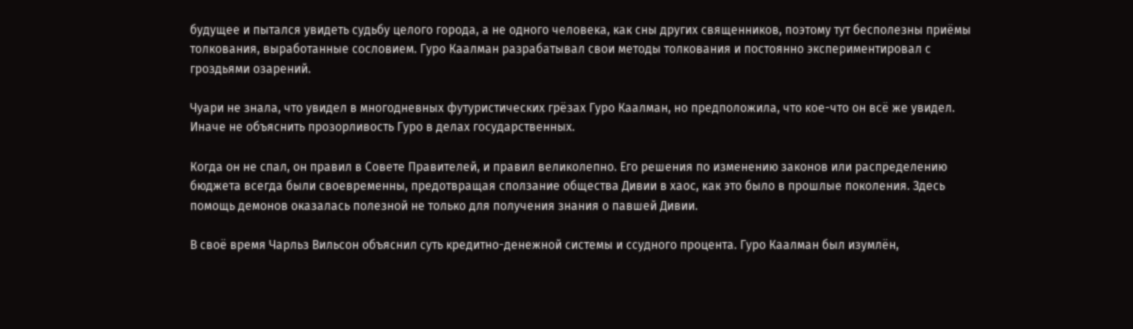будущее и пытался увидеть судьбу целого города, а не одного человека, как сны других священников, поэтому тут бесполезны приёмы толкования, выработанные сословием. Гуро Каалман разрабатывал свои методы толкования и постоянно экспериментировал с гроздьями озарений.

Чуари не знала, что увидел в многодневных футуристических грёзах Гуро Каалман, но предположила, что кое-что он всё же увидел. Иначе не объяснить прозорливость Гуро в делах государственных.

Когда он не спал, он правил в Совете Правителей, и правил великолепно. Его решения по изменению законов или распределению бюджета всегда были своевременны, предотвращая сползание общества Дивии в хаос, как это было в прошлые поколения. Здесь помощь демонов оказалась полезной не только для получения знания о павшей Дивии.

В своё время Чарльз Вильсон объяснил суть кредитно-денежной системы и ссудного процента. Гуро Каалман был изумлён,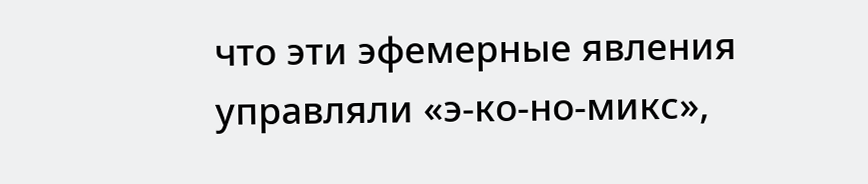что эти эфемерные явления управляли «э-ко-но-микс»,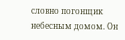словно погонщик небесным домом. Он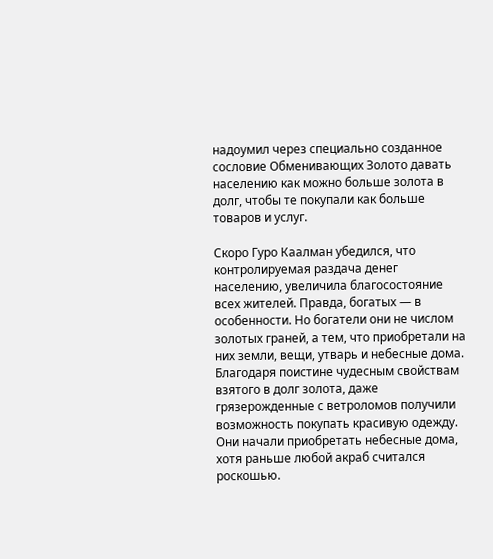надоумил через специально созданное сословие Обменивающих Золото давать населению как можно больше золота в долг, чтобы те покупали как больше товаров и услуг.

Скоро Гуро Каалман убедился, что контролируемая раздача денег населению, увеличила благосостояние всех жителей. Правда, богатых — в особенности. Но богатели они не числом золотых граней, а тем, что приобретали на них земли, вещи, утварь и небесные дома. Благодаря поистине чудесным свойствам взятого в долг золота, даже грязерожденные с ветроломов получили возможность покупать красивую одежду. Они начали приобретать небесные дома, хотя раньше любой акраб считался роскошью.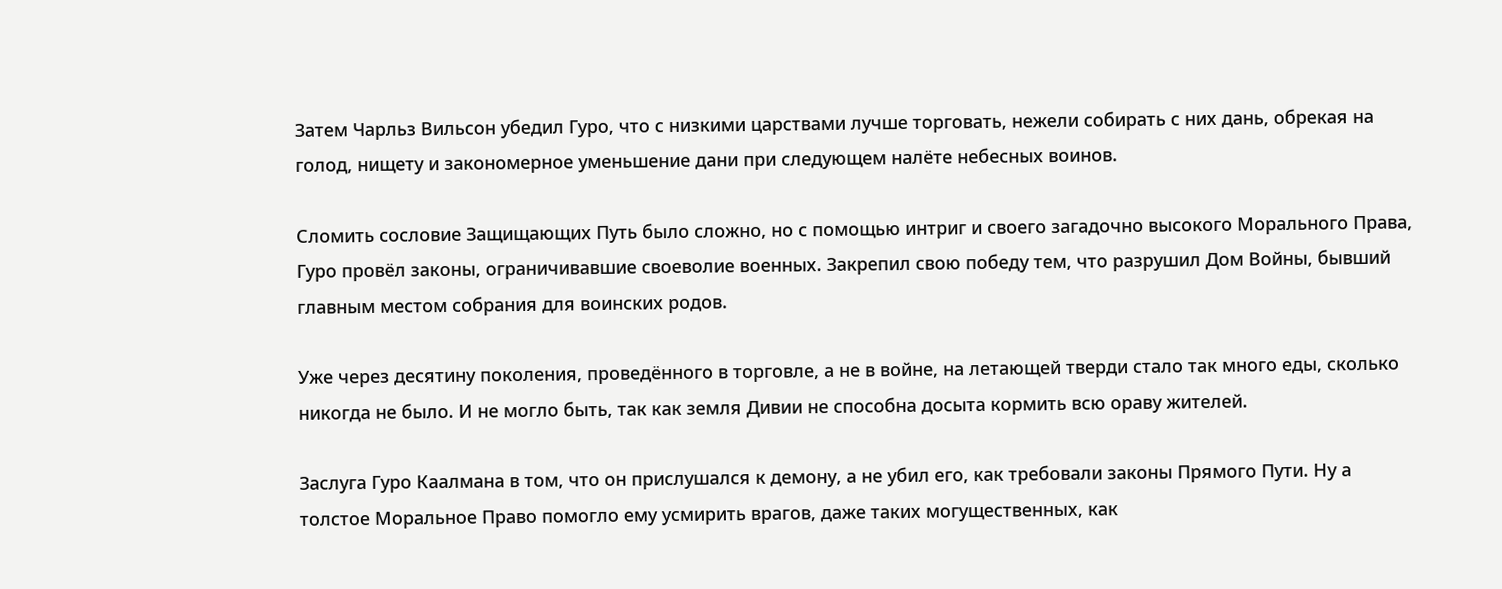Затем Чарльз Вильсон убедил Гуро, что с низкими царствами лучше торговать, нежели собирать с них дань, обрекая на голод, нищету и закономерное уменьшение дани при следующем налёте небесных воинов.

Сломить сословие Защищающих Путь было сложно, но с помощью интриг и своего загадочно высокого Морального Права, Гуро провёл законы, ограничивавшие своеволие военных. Закрепил свою победу тем, что разрушил Дом Войны, бывший главным местом собрания для воинских родов.

Уже через десятину поколения, проведённого в торговле, а не в войне, на летающей тверди стало так много еды, сколько никогда не было. И не могло быть, так как земля Дивии не способна досыта кормить всю ораву жителей.

Заслуга Гуро Каалмана в том, что он прислушался к демону, а не убил его, как требовали законы Прямого Пути. Ну а толстое Моральное Право помогло ему усмирить врагов, даже таких могущественных, как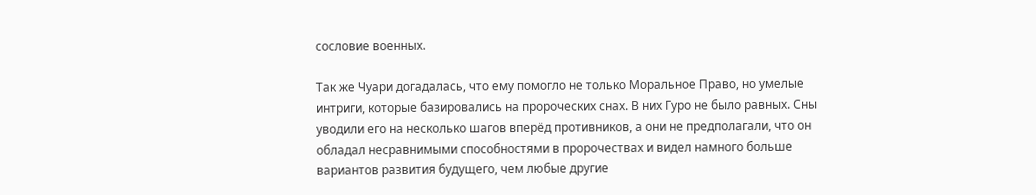сословие военных.

Так же Чуари догадалась, что ему помогло не только Моральное Право, но умелые интриги, которые базировались на пророческих снах. В них Гуро не было равных. Сны уводили его на несколько шагов вперёд противников, а они не предполагали, что он обладал несравнимыми способностями в пророчествах и видел намного больше вариантов развития будущего, чем любые другие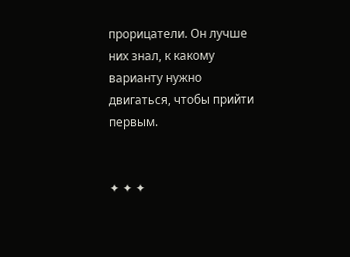прорицатели. Он лучше них знал, к какому варианту нужно двигаться, чтобы прийти первым.


✦ ✦ ✦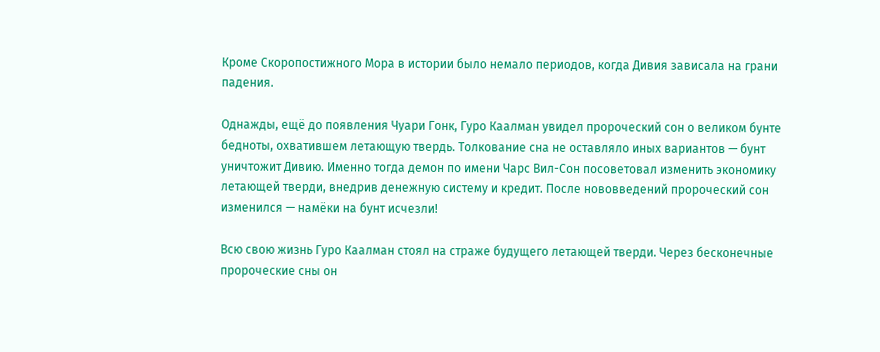Кроме Скоропостижного Мора в истории было немало периодов, когда Дивия зависала на грани падения.

Однажды, ещё до появления Чуари Гонк, Гуро Каалман увидел пророческий сон о великом бунте бедноты, охватившем летающую твердь. Толкование сна не оставляло иных вариантов — бунт уничтожит Дивию. Именно тогда демон по имени Чарс Вил-Сон посоветовал изменить экономику летающей тверди, внедрив денежную систему и кредит. После нововведений пророческий сон изменился — намёки на бунт исчезли!

Всю свою жизнь Гуро Каалман стоял на страже будущего летающей тверди. Через бесконечные пророческие сны он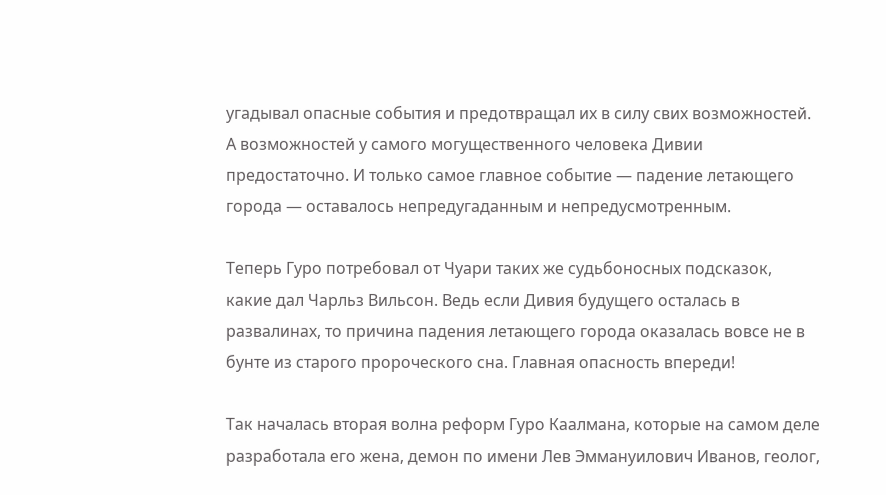угадывал опасные события и предотвращал их в силу свих возможностей. А возможностей у самого могущественного человека Дивии предостаточно. И только самое главное событие — падение летающего города — оставалось непредугаданным и непредусмотренным.

Теперь Гуро потребовал от Чуари таких же судьбоносных подсказок, какие дал Чарльз Вильсон. Ведь если Дивия будущего осталась в развалинах, то причина падения летающего города оказалась вовсе не в бунте из старого пророческого сна. Главная опасность впереди!

Так началась вторая волна реформ Гуро Каалмана, которые на самом деле разработала его жена, демон по имени Лев Эммануилович Иванов, геолог,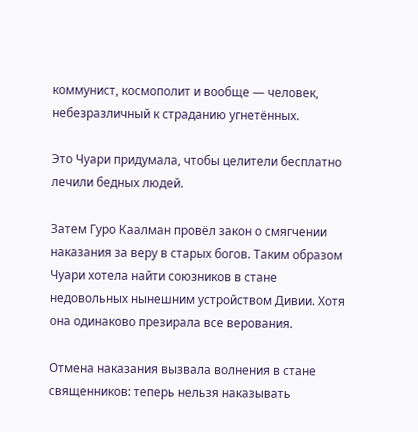коммунист, космополит и вообще — человек, небезразличный к страданию угнетённых.

Это Чуари придумала, чтобы целители бесплатно лечили бедных людей.

Затем Гуро Каалман провёл закон о смягчении наказания за веру в старых богов. Таким образом Чуари хотела найти союзников в стане недовольных нынешним устройством Дивии. Хотя она одинаково презирала все верования.

Отмена наказания вызвала волнения в стане священников: теперь нельзя наказывать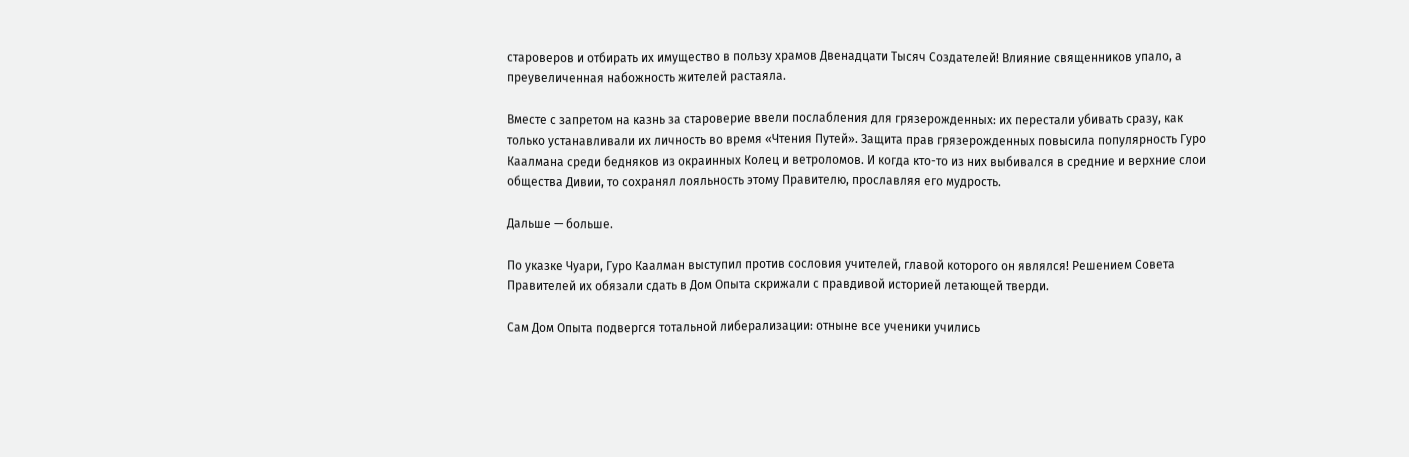староверов и отбирать их имущество в пользу храмов Двенадцати Тысяч Создателей! Влияние священников упало, а преувеличенная набожность жителей растаяла.

Вместе с запретом на казнь за староверие ввели послабления для грязерожденных: их перестали убивать сразу, как только устанавливали их личность во время «Чтения Путей». Защита прав грязерожденных повысила популярность Гуро Каалмана среди бедняков из окраинных Колец и ветроломов. И когда кто-то из них выбивался в средние и верхние слои общества Дивии, то сохранял лояльность этому Правителю, прославляя его мудрость.

Дальше — больше.

По указке Чуари, Гуро Каалман выступил против сословия учителей, главой которого он являлся! Решением Совета Правителей их обязали сдать в Дом Опыта скрижали с правдивой историей летающей тверди.

Сам Дом Опыта подвергся тотальной либерализации: отныне все ученики учились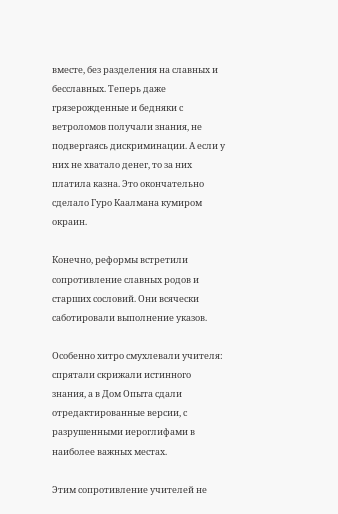вместе, без разделения на славных и бесславных. Теперь даже грязерожденные и бедняки с ветроломов получали знания, не подвергаясь дискриминации. А если у них не хватало денег, то за них платила казна. Это окончательно сделало Гуро Каалмана кумиром окраин.

Конечно, реформы встретили сопротивление славных родов и старших сословий. Они всячески саботировали выполнение указов.

Особенно хитро смухлевали учителя: спрятали скрижали истинного знания, а в Дом Опыта сдали отредактированные версии, с разрушенными иероглифами в наиболее важных местах.

Этим сопротивление учителей не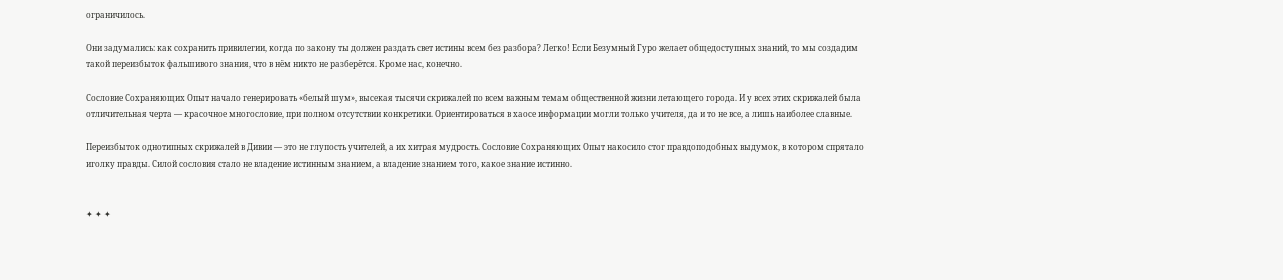ограничилось.

Они задумались: как сохранить привилегии, когда по закону ты должен раздать свет истины всем без разбора? Легко! Если Безумный Гуро желает общедоступных знаний, то мы создадим такой переизбыток фальшивого знания, что в нём никто не разберётся. Кроме нас, конечно.

Сословие Сохраняющих Опыт начало генерировать «белый шум», высекая тысячи скрижалей по всем важным темам общественной жизни летающего города. И у всех этих скрижалей была отличительная черта — красочное многословие, при полном отсутствии конкретики. Ориентироваться в хаосе информации могли только учителя, да и то не все, а лишь наиболее славные.

Переизбыток однотипных скрижалей в Дивии — это не глупость учителей, а их хитрая мудрость. Сословие Сохраняющих Опыт накосило стог правдоподобных выдумок, в котором спрятало иголку правды. Силой сословия стало не владение истинным знанием, а владение знанием того, какое знание истинно.


✦ ✦ ✦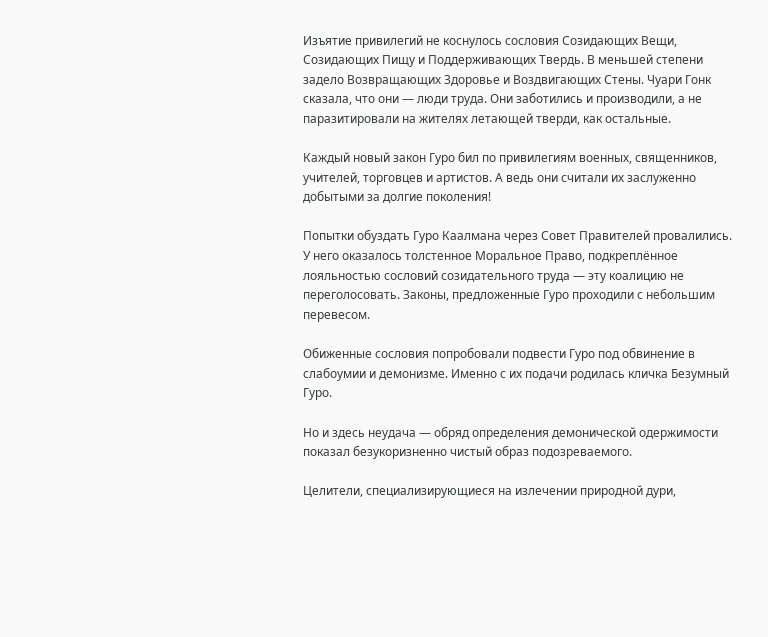Изъятие привилегий не коснулось сословия Созидающих Вещи, Созидающих Пищу и Поддерживающих Твердь. В меньшей степени задело Возвращающих Здоровье и Воздвигающих Стены. Чуари Гонк сказала, что они — люди труда. Они заботились и производили, а не паразитировали на жителях летающей тверди, как остальные.

Каждый новый закон Гуро бил по привилегиям военных, священников, учителей, торговцев и артистов. А ведь они считали их заслуженно добытыми за долгие поколения!

Попытки обуздать Гуро Каалмана через Совет Правителей провалились. У него оказалось толстенное Моральное Право, подкреплённое лояльностью сословий созидательного труда — эту коалицию не переголосовать. Законы, предложенные Гуро проходили с небольшим перевесом.

Обиженные сословия попробовали подвести Гуро под обвинение в слабоумии и демонизме. Именно с их подачи родилась кличка Безумный Гуро.

Но и здесь неудача — обряд определения демонической одержимости показал безукоризненно чистый образ подозреваемого.

Целители, специализирующиеся на излечении природной дури,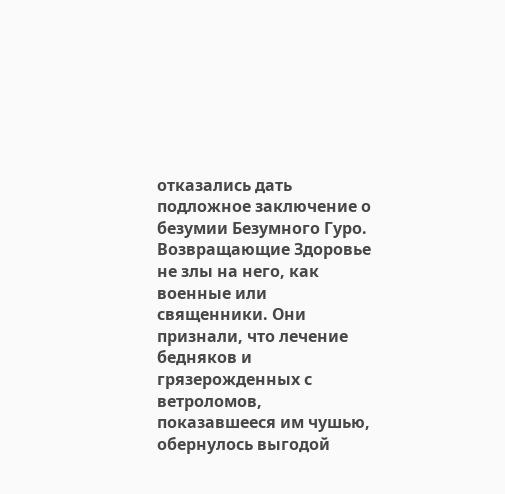отказались дать подложное заключение о безумии Безумного Гуро. Возвращающие Здоровье не злы на него, как военные или священники. Они признали, что лечение бедняков и грязерожденных с ветроломов, показавшееся им чушью, обернулось выгодой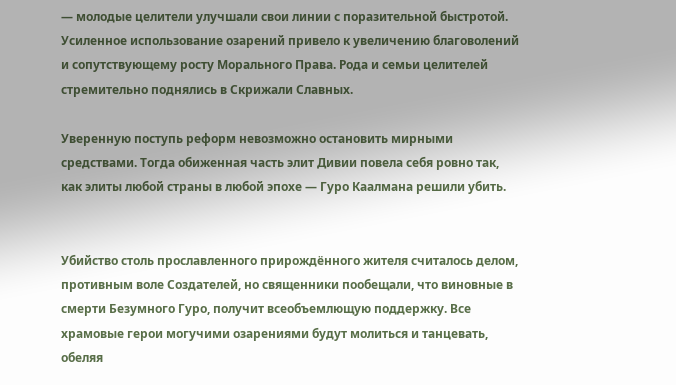— молодые целители улучшали свои линии с поразительной быстротой. Усиленное использование озарений привело к увеличению благоволений и сопутствующему росту Морального Права. Рода и семьи целителей стремительно поднялись в Скрижали Славных.

Уверенную поступь реформ невозможно остановить мирными средствами. Тогда обиженная часть элит Дивии повела себя ровно так, как элиты любой страны в любой эпохе — Гуро Каалмана решили убить.


Убийство столь прославленного прирождённого жителя считалось делом, противным воле Создателей, но священники пообещали, что виновные в смерти Безумного Гуро, получит всеобъемлющую поддержку. Все храмовые герои могучими озарениями будут молиться и танцевать, обеляя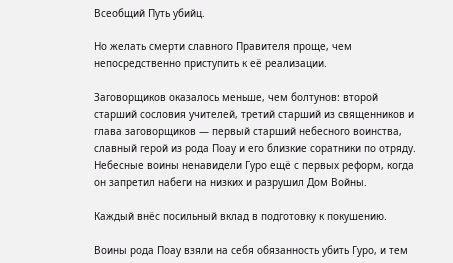Всеобщий Путь убийц.

Но желать смерти славного Правителя проще, чем непосредственно приступить к её реализации.

Заговорщиков оказалось меньше, чем болтунов: второй старший сословия учителей, третий старший из священников и глава заговорщиков — первый старший небесного воинства, славный герой из рода Поау и его близкие соратники по отряду. Небесные воины ненавидели Гуро ещё с первых реформ, когда он запретил набеги на низких и разрушил Дом Войны.

Каждый внёс посильный вклад в подготовку к покушению.

Воины рода Поау взяли на себя обязанность убить Гуро, и тем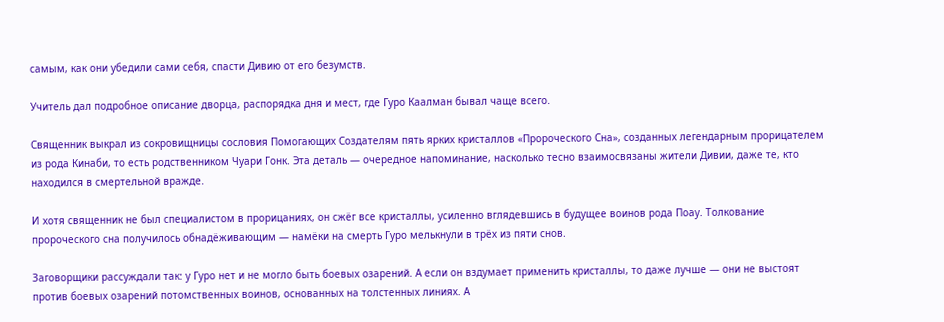самым, как они убедили сами себя, спасти Дивию от его безумств.

Учитель дал подробное описание дворца, распорядка дня и мест, где Гуро Каалман бывал чаще всего.

Священник выкрал из сокровищницы сословия Помогающих Создателям пять ярких кристаллов «Пророческого Сна», созданных легендарным прорицателем из рода Кинаби, то есть родственником Чуари Гонк. Эта деталь — очередное напоминание, насколько тесно взаимосвязаны жители Дивии, даже те, кто находился в смертельной вражде.

И хотя священник не был специалистом в прорицаниях, он сжёг все кристаллы, усиленно вглядевшись в будущее воинов рода Поау. Толкование пророческого сна получилось обнадёживающим — намёки на смерть Гуро мелькнули в трёх из пяти снов.

Заговорщики рассуждали так: у Гуро нет и не могло быть боевых озарений. А если он вздумает применить кристаллы, то даже лучше — они не выстоят против боевых озарений потомственных воинов, основанных на толстенных линиях. А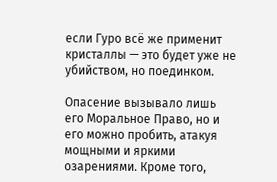если Гуро всё же применит кристаллы — это будет уже не убийством, но поединком.

Опасение вызывало лишь его Моральное Право, но и его можно пробить, атакуя мощными и яркими озарениями. Кроме того,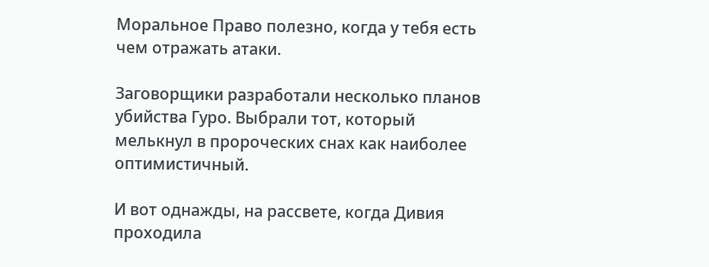Моральное Право полезно, когда у тебя есть чем отражать атаки.

Заговорщики разработали несколько планов убийства Гуро. Выбрали тот, который мелькнул в пророческих снах как наиболее оптимистичный.

И вот однажды, на рассвете, когда Дивия проходила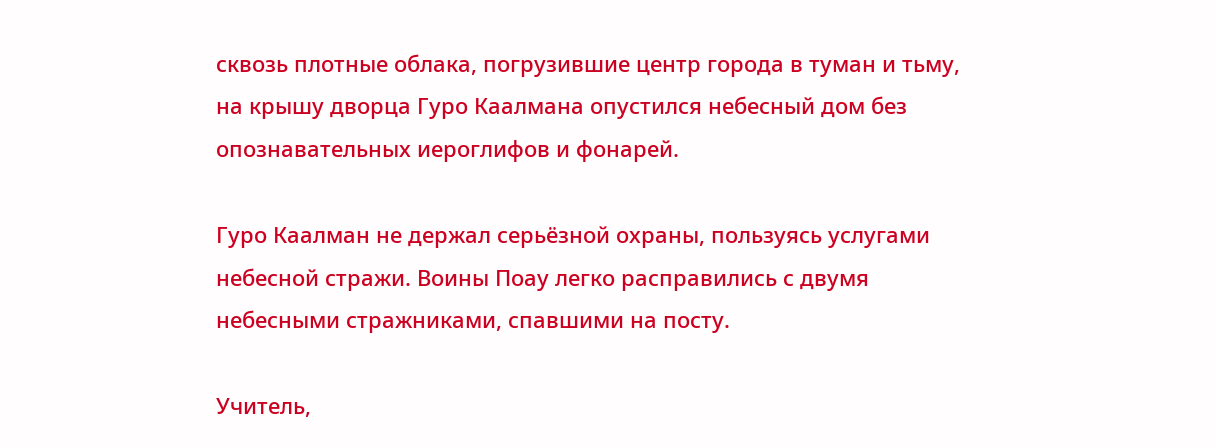сквозь плотные облака, погрузившие центр города в туман и тьму, на крышу дворца Гуро Каалмана опустился небесный дом без опознавательных иероглифов и фонарей.

Гуро Каалман не держал серьёзной охраны, пользуясь услугами небесной стражи. Воины Поау легко расправились с двумя небесными стражниками, спавшими на посту.

Учитель,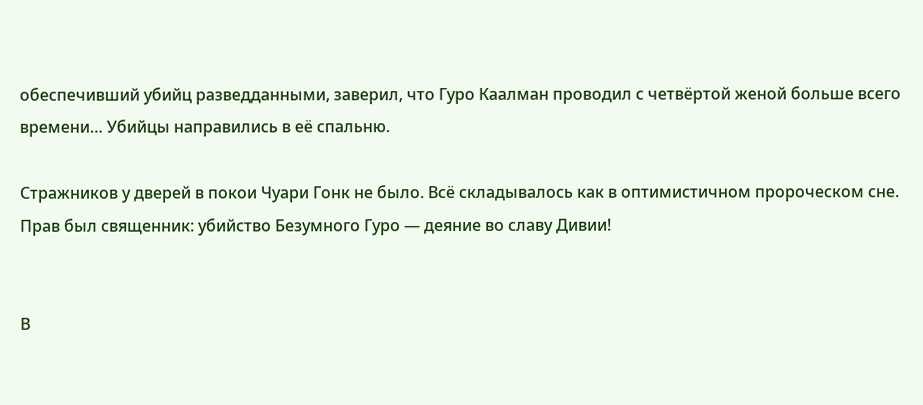обеспечивший убийц разведданными, заверил, что Гуро Каалман проводил с четвёртой женой больше всего времени… Убийцы направились в её спальню.

Стражников у дверей в покои Чуари Гонк не было. Всё складывалось как в оптимистичном пророческом сне. Прав был священник: убийство Безумного Гуро — деяние во славу Дивии!


В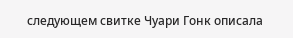следующем свитке Чуари Гонк описала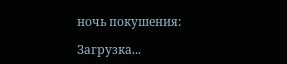ночь покушения:

Загрузка...